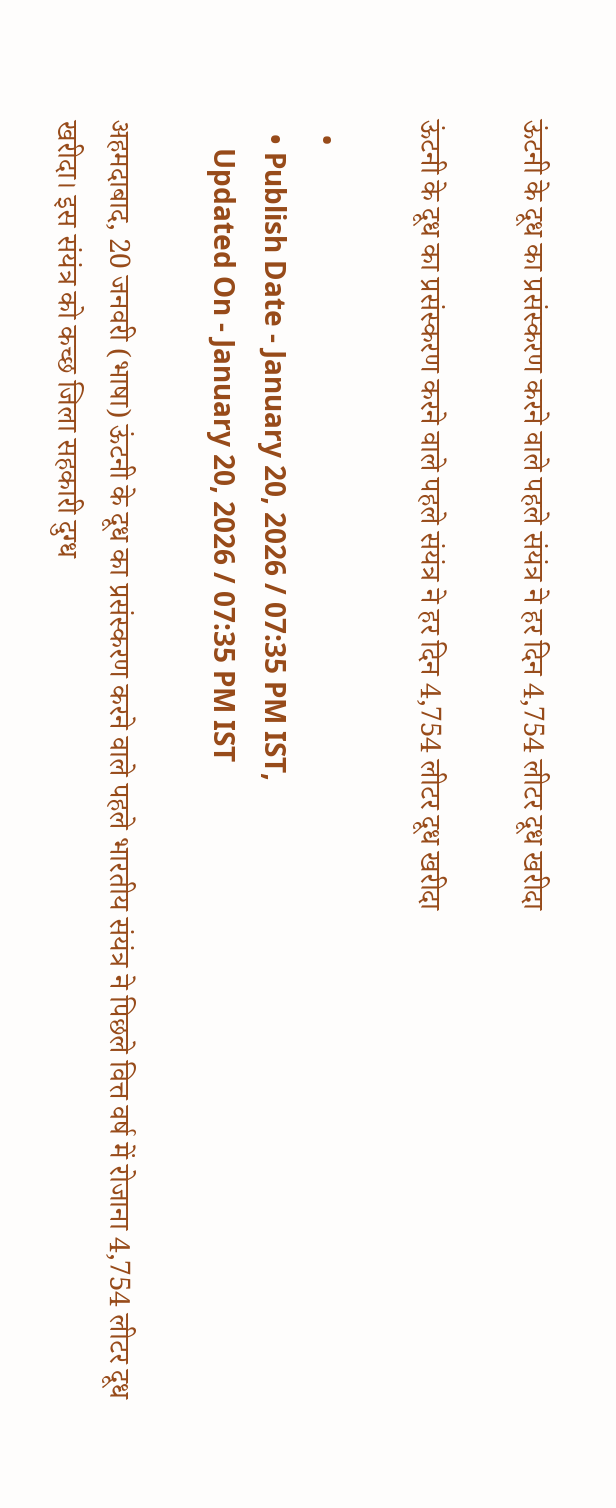ऊंटनी के दूध का प्रसंस्करण करने वाले पहले संयंत्र ने हर दिन 4,754 लीटर दूध खरीदा

ऊंटनी के दूध का प्रसंस्करण करने वाले पहले संयंत्र ने हर दिन 4,754 लीटर दूध खरीदा

  •
  • Publish Date - January 20, 2026 / 07:35 PM IST,
    Updated On - January 20, 2026 / 07:35 PM IST

अहमदाबाद, 20 जनवरी (भाषा) ऊंटनी के दूध का प्रसंस्करण करने वाले पहले भारतीय संयंत्र ने पिछले वित्त वर्ष में रोजाना 4,754 लीटर दूध खरीदा। इस संयंत्र को कच्छ जिला सहकारी दुग्ध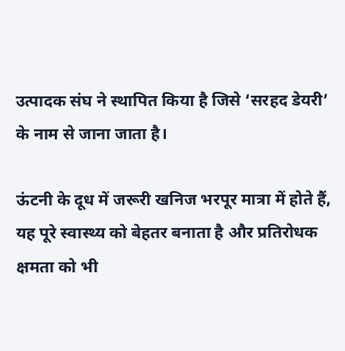उत्पादक संघ ने स्थापित किया है जिसे ‘सरहद डेयरी’ के नाम से जाना जाता है।

ऊंटनी के दूध में जरूरी खनिज भरपूर मात्रा में होते हैं, यह पूरे स्वास्थ्य को बेहतर बनाता है और प्रतिरोधक क्षमता को भी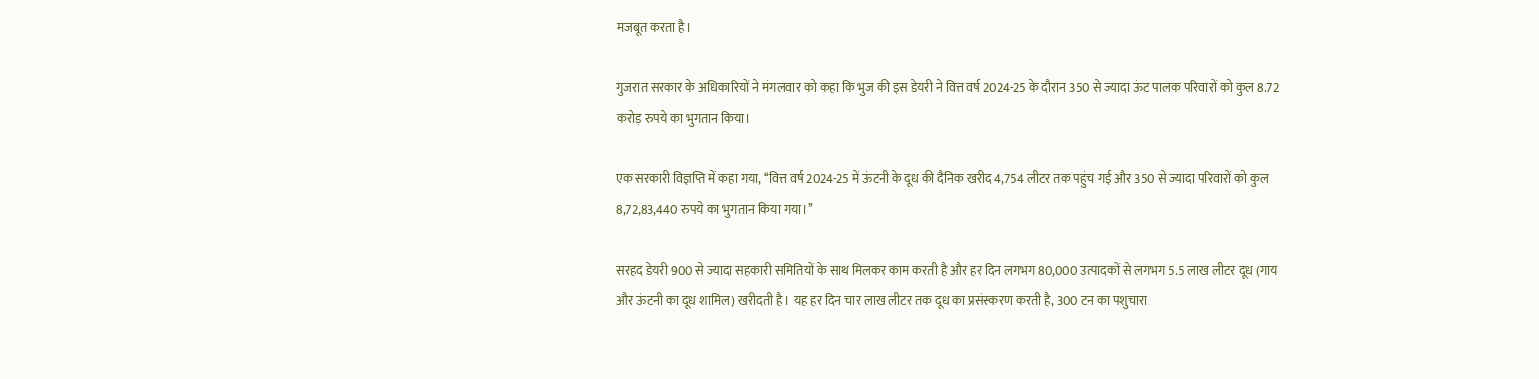मजबूत करता है।

गुजरात सरकार के अधिकारियों ने मंगलवार को कहा कि भुज की इस डेयरी ने वित्त वर्ष 2024-25 के दौरान 350 से ज्यादा ऊंट पालक परिवारों को कुल 8.72 करोड़ रुपये का भुगतान किया।

एक सरकारी विज्ञप्ति में कहा गया, ‘‘वित्त वर्ष 2024-25 में ऊंटनी के दूध की दैनिक खरीद 4,754 लीटर तक पहुंच गई और 350 से ज्यादा परिवारों को कुल 8,72,83,440 रुपये का भुगतान किया गया।’’

सरहद डेयरी 900 से ज्यादा सहकारी समितियों के साथ मिलकर काम करती है और हर दिन लगभग 80,000 उत्पादकों से लगभग 5.5 लाख लीटर दूध (गाय और ऊंटनी का दूध शामिल) खरीदती है। यह हर दिन चार लाख लीटर तक दूध का प्रसंस्करण करती है, 300 टन का पशुचारा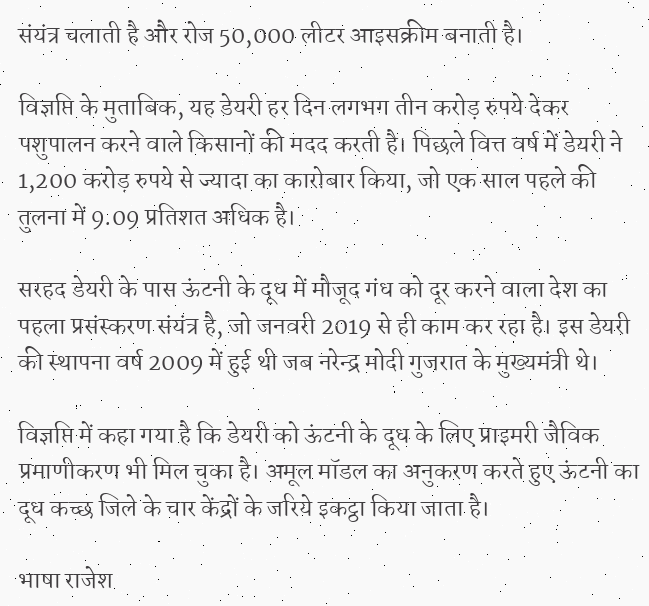संयंत्र चलाती है और रोज 50,000 लीटर आइसक्रीम बनाती है।

विज्ञप्ति के मुताबिक, यह डेयरी हर दिन लगभग तीन करोड़ रुपये देकर पशुपालन करने वाले किसानों की मदद करती है। पिछले वित्त वर्ष में डेयरी ने 1,200 करोड़ रुपये से ज्यादा का कारोबार किया, जो एक साल पहले की तुलना में 9.09 प्रतिशत अधिक है।

सरहद डेयरी के पास ऊंटनी के दूध में मौजूद गंध को दूर करने वाला देश का पहला प्रसंस्करण संयंत्र है, जो जनवरी 2019 से ही काम कर रहा है। इस डेयरी की स्थापना वर्ष 2009 में हुई थी जब नरेन्द्र मोदी गुजरात के मुख्यमंत्री थे।

विज्ञप्ति में कहा गया है कि डेयरी को ऊंटनी के दूध के लिए प्राइमरी जैविक प्रमाणीकरण भी मिल चुका है। अमूल मॉडल का अनुकरण करते हुए ऊंटनी का दूध कच्छ जिले के चार केंद्रों के जरिये इकट्ठा किया जाता है।

भाषा राजेश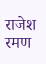राजेश रमण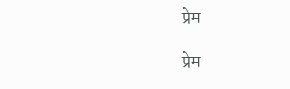प्रेम

प्रेम